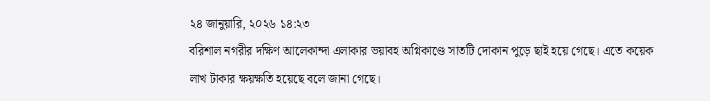২৪ জানুয়ারি, ২০২৬ ১৪:২৩
বরিশাল নগরীর দক্ষিণ আলেকান্দা এলাকার ভয়াবহ অগ্নিকাণ্ডে সাতটি দোকান পুড়ে ছাই হয়ে গেছে। এতে কয়েক লাখ টাকার ক্ষয়ক্ষতি হয়েছে বলে জানা গেছে।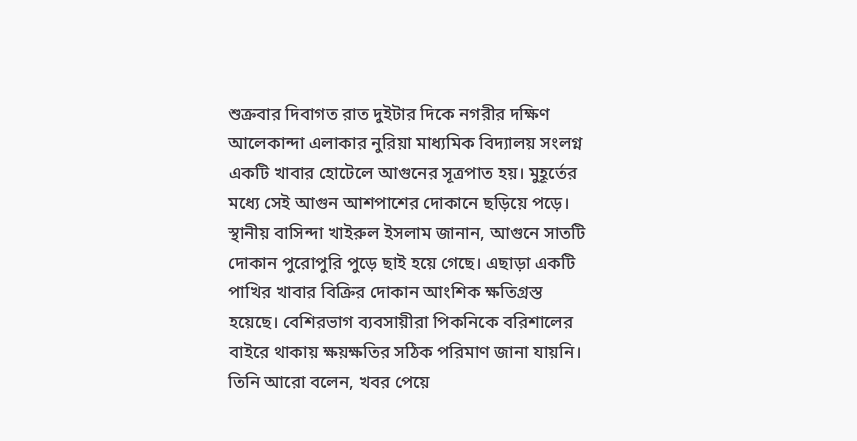শুক্রবার দিবাগত রাত দুইটার দিকে নগরীর দক্ষিণ আলেকান্দা এলাকার নুরিয়া মাধ্যমিক বিদ্যালয় সংলগ্ন একটি খাবার হোটেলে আগুনের সূত্রপাত হয়। মুহূর্তের মধ্যে সেই আগুন আশপাশের দোকানে ছড়িয়ে পড়ে।
স্থানীয় বাসিন্দা খাইরুল ইসলাম জানান, আগুনে সাতটি দোকান পুরোপুরি পুড়ে ছাই হয়ে গেছে। এছাড়া একটি পাখির খাবার বিক্রির দোকান আংশিক ক্ষতিগ্রস্ত হয়েছে। বেশিরভাগ ব্যবসায়ীরা পিকনিকে বরিশালের বাইরে থাকায় ক্ষয়ক্ষতির সঠিক পরিমাণ জানা যায়নি।
তিনি আরো বলেন, খবর পেয়ে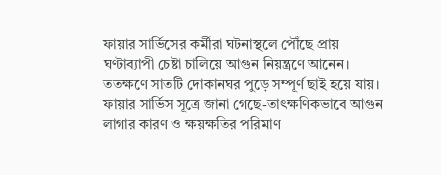ফায়ার সার্ভিসের কর্মীরা ঘটনাস্থলে পৌঁছে প্রায় ঘণ্টাব্যাপী চেষ্টা চালিয়ে আগুন নিয়ন্ত্রণে আনেন। ততক্ষণে সাতটি দোকানঘর পুড়ে সম্পূর্ণ ছাই হয়ে যায়।
ফায়ার সার্ভিস সূত্রে জানা গেছে-তাৎক্ষণিকভাবে আগুন লাগার কারণ ও ক্ষয়ক্ষতির পরিমাণ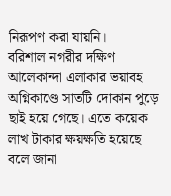নিরূপণ করা যায়নি।
বরিশাল নগরীর দক্ষিণ আলেকান্দা এলাকার ভয়াবহ অগ্নিকাণ্ডে সাতটি দোকান পুড়ে ছাই হয়ে গেছে। এতে কয়েক লাখ টাকার ক্ষয়ক্ষতি হয়েছে বলে জানা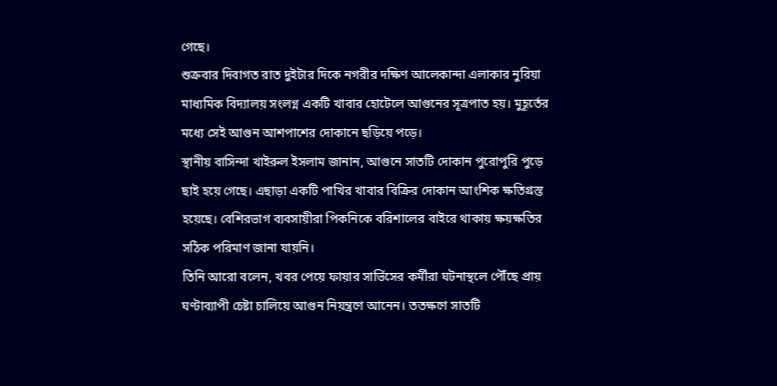গেছে।
শুক্রবার দিবাগত রাত দুইটার দিকে নগরীর দক্ষিণ আলেকান্দা এলাকার নুরিয়া মাধ্যমিক বিদ্যালয় সংলগ্ন একটি খাবার হোটেলে আগুনের সূত্রপাত হয়। মুহূর্তের মধ্যে সেই আগুন আশপাশের দোকানে ছড়িয়ে পড়ে।
স্থানীয় বাসিন্দা খাইরুল ইসলাম জানান, আগুনে সাতটি দোকান পুরোপুরি পুড়ে ছাই হয়ে গেছে। এছাড়া একটি পাখির খাবার বিক্রির দোকান আংশিক ক্ষতিগ্রস্ত হয়েছে। বেশিরভাগ ব্যবসায়ীরা পিকনিকে বরিশালের বাইরে থাকায় ক্ষয়ক্ষতির সঠিক পরিমাণ জানা যায়নি।
তিনি আরো বলেন, খবর পেয়ে ফায়ার সার্ভিসের কর্মীরা ঘটনাস্থলে পৌঁছে প্রায় ঘণ্টাব্যাপী চেষ্টা চালিয়ে আগুন নিয়ন্ত্রণে আনেন। ততক্ষণে সাতটি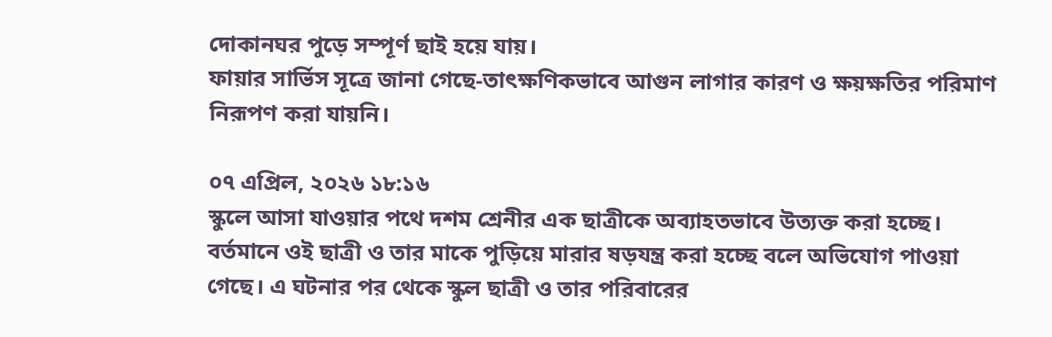দোকানঘর পুড়ে সম্পূর্ণ ছাই হয়ে যায়।
ফায়ার সার্ভিস সূত্রে জানা গেছে-তাৎক্ষণিকভাবে আগুন লাগার কারণ ও ক্ষয়ক্ষতির পরিমাণ নিরূপণ করা যায়নি।

০৭ এপ্রিল, ২০২৬ ১৮:১৬
স্কুলে আসা যাওয়ার পথে দশম শ্রেনীর এক ছাত্রীকে অব্যাহতভাবে উত্যক্ত করা হচ্ছে। বর্তমানে ওই ছাত্রী ও তার মাকে পুড়িয়ে মারার ষড়যন্ত্র করা হচ্ছে বলে অভিযোগ পাওয়া গেছে। এ ঘটনার পর থেকে স্কুল ছাত্রী ও তার পরিবারের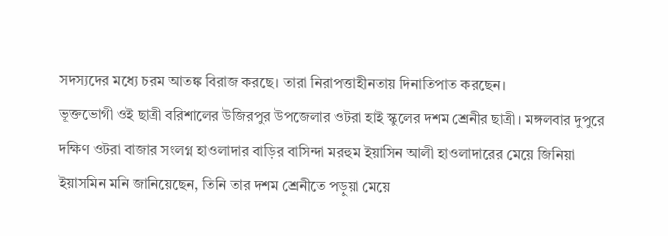সদস্যদের মধ্যে চরম আতঙ্ক বিরাজ করছে। তারা নিরাপত্তাহীনতায় দিনাতিপাত করছেন।
ভূক্তভোগী ওই ছাত্রী বরিশালের উজিরপুর উপজেলার ওটরা হাই স্কুলের দশম শ্রেনীর ছাত্রী। মঙ্গলবার দুপুরে দক্ষিণ ওটরা বাজার সংলগ্ন হাওলাদার বাড়ির বাসিন্দা মরহুম ইয়াসিন আলী হাওলাদারের মেয়ে জিনিয়া ইয়াসমিন মনি জানিয়েছেন, তিনি তার দশম শ্রেনীতে পড়ুয়া মেয়ে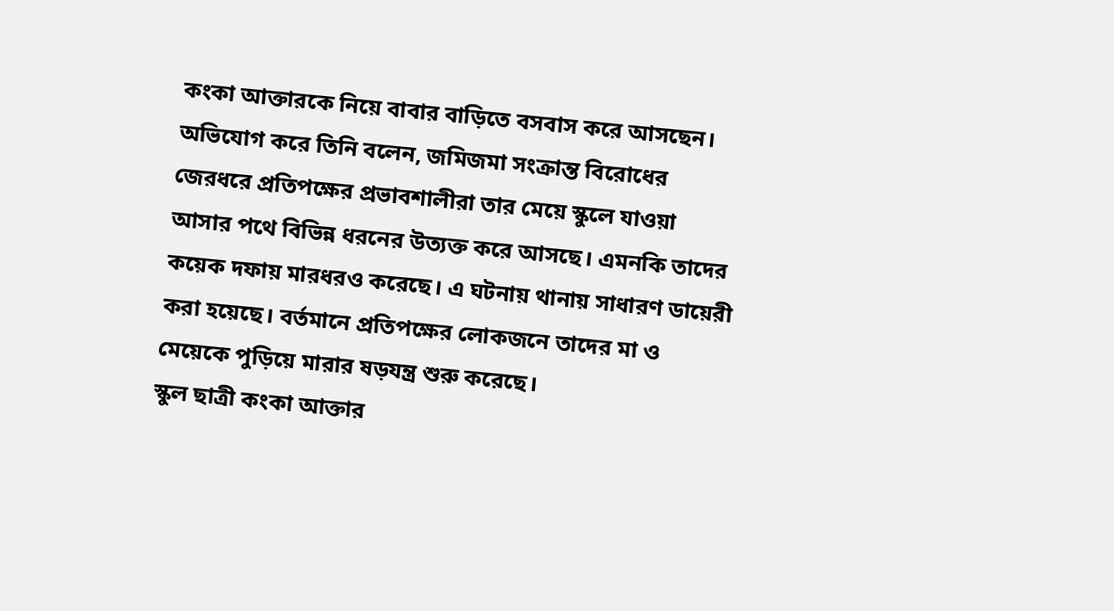কংকা আক্তারকে নিয়ে বাবার বাড়িতে বসবাস করে আসছেন।
অভিযোগ করে তিনি বলেন, জমিজমা সংক্রান্ত বিরোধের জেরধরে প্রতিপক্ষের প্রভাবশালীরা তার মেয়ে স্কুলে যাওয়া আসার পথে বিভিন্ন ধরনের উত্যক্ত করে আসছে। এমনকি তাদের কয়েক দফায় মারধরও করেছে। এ ঘটনায় থানায় সাধারণ ডায়েরী করা হয়েছে। বর্তমানে প্রতিপক্ষের লোকজনে তাদের মা ও মেয়েকে পুড়িয়ে মারার ষড়যন্ত্র শুরু করেছে।
স্কুল ছাত্রী কংকা আক্তার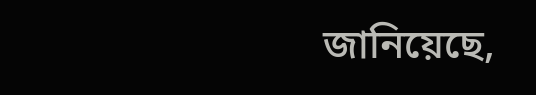জানিয়েছে,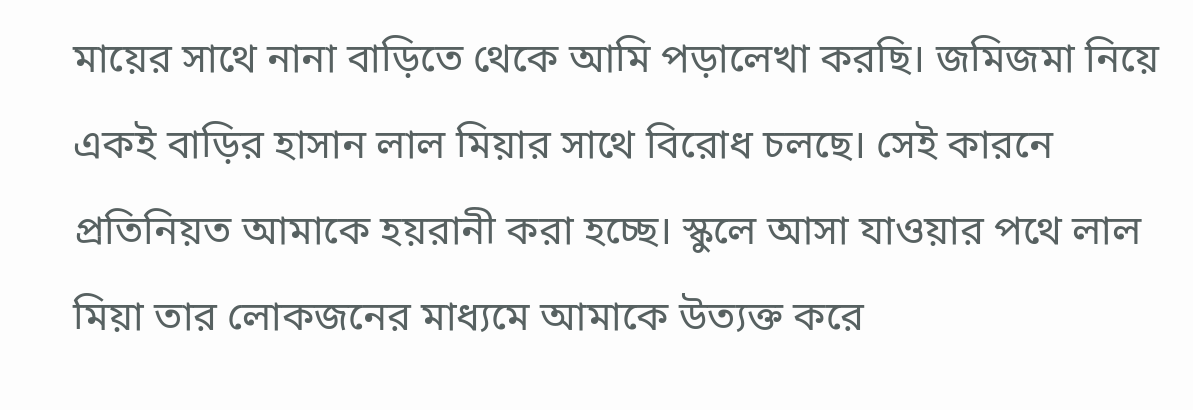মায়ের সাথে নানা বাড়িতে থেকে আমি পড়ালেখা করছি। জমিজমা নিয়ে একই বাড়ির হাসান লাল মিয়ার সাথে বিরোধ চলছে। সেই কারনে প্রতিনিয়ত আমাকে হয়রানী করা হচ্ছে। স্কুলে আসা যাওয়ার পথে লাল মিয়া তার লোকজনের মাধ্যমে আমাকে উত্যক্ত করে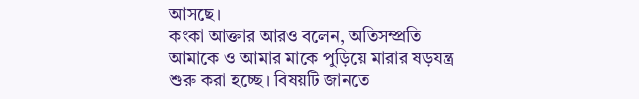আসছে।
কংকা আক্তার আরও বলেন, অতিসম্প্রতি আমাকে ও আমার মাকে পুড়িয়ে মারার ষড়যন্ত্র শুরু করা হচ্ছে। বিষয়টি জানতে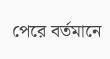পেরে বর্তমানে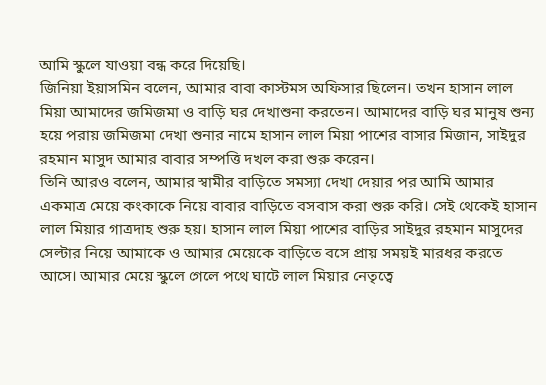আমি স্কুলে যাওয়া বন্ধ করে দিয়েছি।
জিনিয়া ইয়াসমিন বলেন, আমার বাবা কাস্টমস অফিসার ছিলেন। তখন হাসান লাল মিয়া আমাদের জমিজমা ও বাড়ি ঘর দেখাশুনা করতেন। আমাদের বাড়ি ঘর মানুষ শুন্য হয়ে পরায় জমিজমা দেখা শুনার নামে হাসান লাল মিয়া পাশের বাসার মিজান, সাইদুর রহমান মাসুদ আমার বাবার সম্পত্তি দখল করা শুরু করেন।
তিনি আরও বলেন, আমার স্বামীর বাড়িতে সমস্যা দেখা দেয়ার পর আমি আমার একমাত্র মেয়ে কংকাকে নিয়ে বাবার বাড়িতে বসবাস করা শুরু করি। সেই থেকেই হাসান লাল মিয়ার গাত্রদাহ শুরু হয়। হাসান লাল মিয়া পাশের বাড়ির সাইদুর রহমান মাসুদের সেল্টার নিয়ে আমাকে ও আমার মেয়েকে বাড়িতে বসে প্রায় সময়ই মারধর করতে আসে। আমার মেয়ে স্কুলে গেলে পথে ঘাটে লাল মিয়ার নেতৃত্বে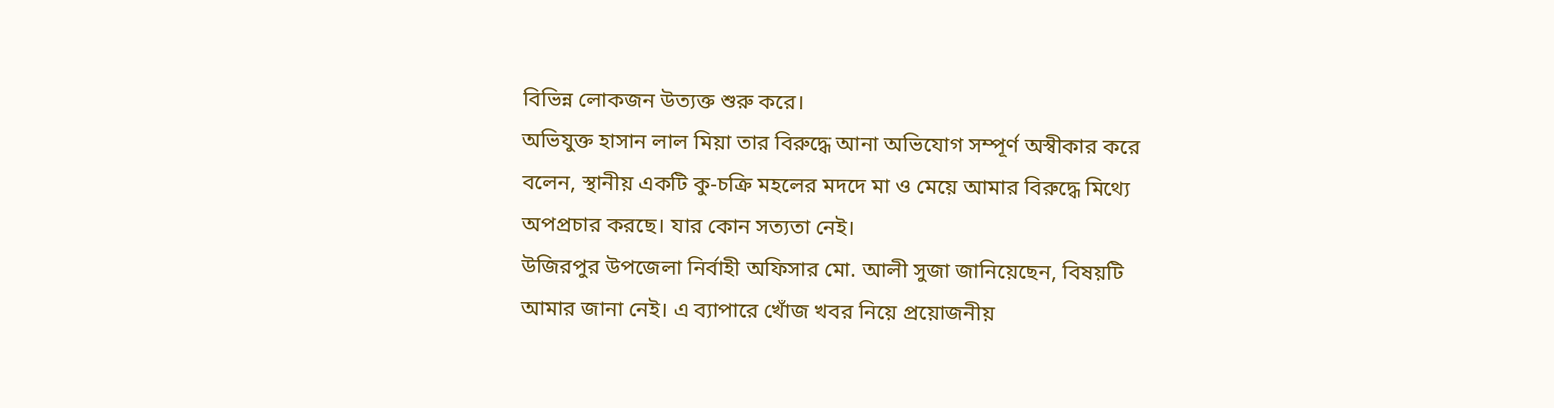বিভিন্ন লোকজন উত্যক্ত শুরু করে।
অভিযুক্ত হাসান লাল মিয়া তার বিরুদ্ধে আনা অভিযোগ সম্পূর্ণ অস্বীকার করে বলেন, স্থানীয় একটি কু-চক্রি মহলের মদদে মা ও মেয়ে আমার বিরুদ্ধে মিথ্যে অপপ্রচার করছে। যার কোন সত্যতা নেই।
উজিরপুর উপজেলা নির্বাহী অফিসার মো. আলী সুজা জানিয়েছেন, বিষয়টি আমার জানা নেই। এ ব্যাপারে খোঁজ খবর নিয়ে প্রয়োজনীয়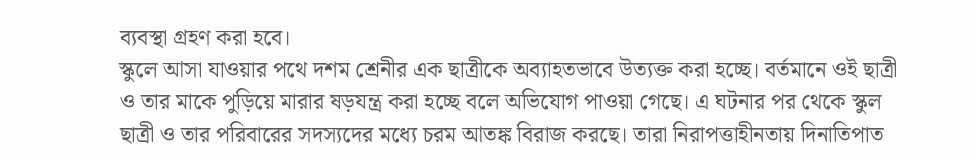ব্যবস্থা গ্রহণ করা হবে।
স্কুলে আসা যাওয়ার পথে দশম শ্রেনীর এক ছাত্রীকে অব্যাহতভাবে উত্যক্ত করা হচ্ছে। বর্তমানে ওই ছাত্রী ও তার মাকে পুড়িয়ে মারার ষড়যন্ত্র করা হচ্ছে বলে অভিযোগ পাওয়া গেছে। এ ঘটনার পর থেকে স্কুল ছাত্রী ও তার পরিবারের সদস্যদের মধ্যে চরম আতঙ্ক বিরাজ করছে। তারা নিরাপত্তাহীনতায় দিনাতিপাত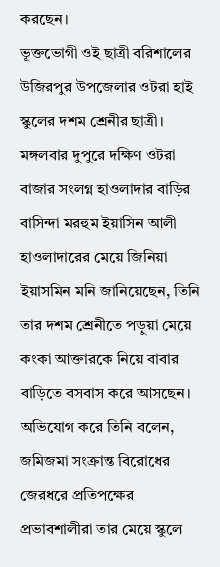করছেন।
ভূক্তভোগী ওই ছাত্রী বরিশালের উজিরপুর উপজেলার ওটরা হাই স্কুলের দশম শ্রেনীর ছাত্রী। মঙ্গলবার দুপুরে দক্ষিণ ওটরা বাজার সংলগ্ন হাওলাদার বাড়ির বাসিন্দা মরহুম ইয়াসিন আলী হাওলাদারের মেয়ে জিনিয়া ইয়াসমিন মনি জানিয়েছেন, তিনি তার দশম শ্রেনীতে পড়ুয়া মেয়ে কংকা আক্তারকে নিয়ে বাবার বাড়িতে বসবাস করে আসছেন।
অভিযোগ করে তিনি বলেন, জমিজমা সংক্রান্ত বিরোধের জেরধরে প্রতিপক্ষের প্রভাবশালীরা তার মেয়ে স্কুলে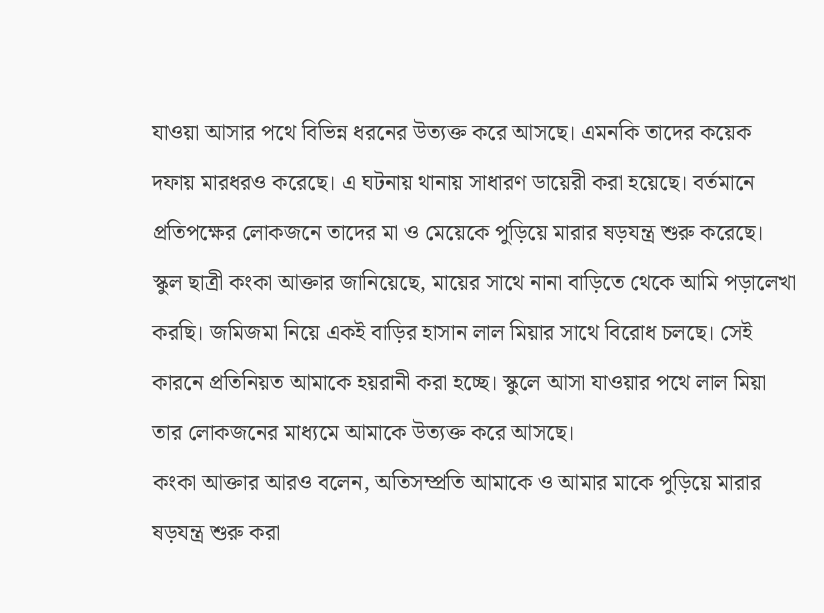যাওয়া আসার পথে বিভিন্ন ধরনের উত্যক্ত করে আসছে। এমনকি তাদের কয়েক দফায় মারধরও করেছে। এ ঘটনায় থানায় সাধারণ ডায়েরী করা হয়েছে। বর্তমানে প্রতিপক্ষের লোকজনে তাদের মা ও মেয়েকে পুড়িয়ে মারার ষড়যন্ত্র শুরু করেছে।
স্কুল ছাত্রী কংকা আক্তার জানিয়েছে, মায়ের সাথে নানা বাড়িতে থেকে আমি পড়ালেখা করছি। জমিজমা নিয়ে একই বাড়ির হাসান লাল মিয়ার সাথে বিরোধ চলছে। সেই কারনে প্রতিনিয়ত আমাকে হয়রানী করা হচ্ছে। স্কুলে আসা যাওয়ার পথে লাল মিয়া তার লোকজনের মাধ্যমে আমাকে উত্যক্ত করে আসছে।
কংকা আক্তার আরও বলেন, অতিসম্প্রতি আমাকে ও আমার মাকে পুড়িয়ে মারার ষড়যন্ত্র শুরু করা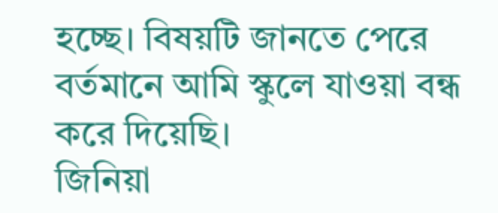হচ্ছে। বিষয়টি জানতে পেরে বর্তমানে আমি স্কুলে যাওয়া বন্ধ করে দিয়েছি।
জিনিয়া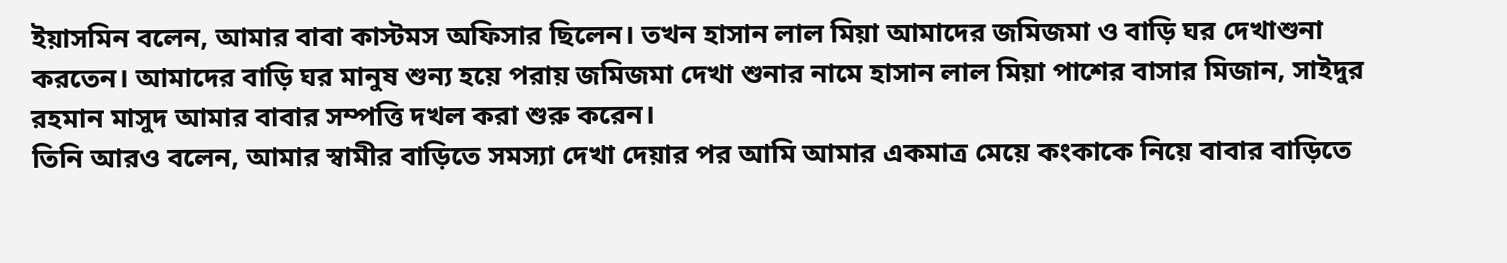ইয়াসমিন বলেন, আমার বাবা কাস্টমস অফিসার ছিলেন। তখন হাসান লাল মিয়া আমাদের জমিজমা ও বাড়ি ঘর দেখাশুনা করতেন। আমাদের বাড়ি ঘর মানুষ শুন্য হয়ে পরায় জমিজমা দেখা শুনার নামে হাসান লাল মিয়া পাশের বাসার মিজান, সাইদুর রহমান মাসুদ আমার বাবার সম্পত্তি দখল করা শুরু করেন।
তিনি আরও বলেন, আমার স্বামীর বাড়িতে সমস্যা দেখা দেয়ার পর আমি আমার একমাত্র মেয়ে কংকাকে নিয়ে বাবার বাড়িতে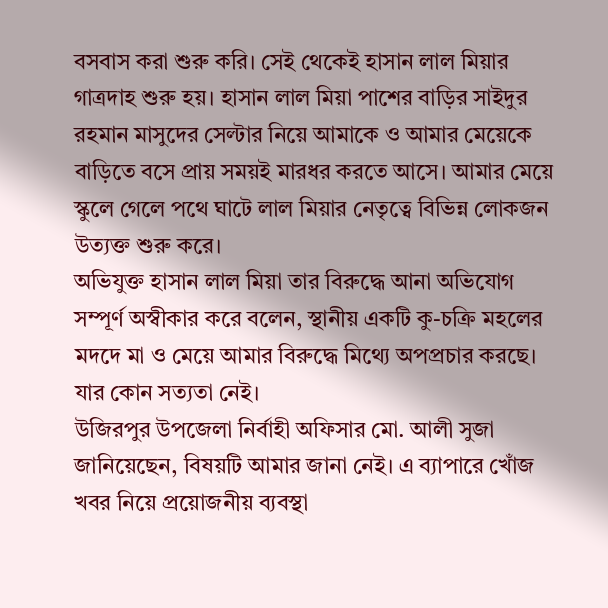বসবাস করা শুরু করি। সেই থেকেই হাসান লাল মিয়ার গাত্রদাহ শুরু হয়। হাসান লাল মিয়া পাশের বাড়ির সাইদুর রহমান মাসুদের সেল্টার নিয়ে আমাকে ও আমার মেয়েকে বাড়িতে বসে প্রায় সময়ই মারধর করতে আসে। আমার মেয়ে স্কুলে গেলে পথে ঘাটে লাল মিয়ার নেতৃত্বে বিভিন্ন লোকজন উত্যক্ত শুরু করে।
অভিযুক্ত হাসান লাল মিয়া তার বিরুদ্ধে আনা অভিযোগ সম্পূর্ণ অস্বীকার করে বলেন, স্থানীয় একটি কু-চক্রি মহলের মদদে মা ও মেয়ে আমার বিরুদ্ধে মিথ্যে অপপ্রচার করছে। যার কোন সত্যতা নেই।
উজিরপুর উপজেলা নির্বাহী অফিসার মো. আলী সুজা জানিয়েছেন, বিষয়টি আমার জানা নেই। এ ব্যাপারে খোঁজ খবর নিয়ে প্রয়োজনীয় ব্যবস্থা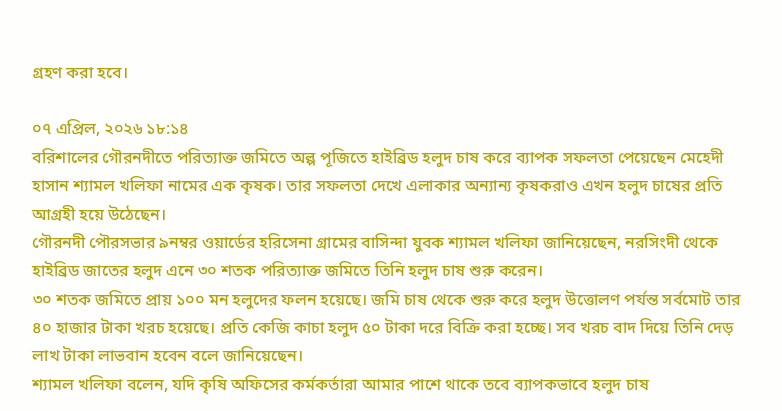গ্রহণ করা হবে।

০৭ এপ্রিল, ২০২৬ ১৮:১৪
বরিশালের গৌরনদীতে পরিত্যাক্ত জমিতে অল্প পূজিতে হাইব্রিড হলুদ চাষ করে ব্যাপক সফলতা পেয়েছেন মেহেদী হাসান শ্যামল খলিফা নামের এক কৃষক। তার সফলতা দেখে এলাকার অন্যান্য কৃষকরাও এখন হলুদ চাষের প্রতি আগ্রহী হয়ে উঠেছেন।
গৌরনদী পৌরসভার ৯নম্বর ওয়ার্ডের হরিসেনা গ্রামের বাসিন্দা যুবক শ্যামল খলিফা জানিয়েছেন, নরসিংদী থেকে হাইব্রিড জাতের হলুদ এনে ৩০ শতক পরিত্যাক্ত জমিতে তিনি হলুদ চাষ শুরু করেন।
৩০ শতক জমিতে প্রায় ১০০ মন হলুদের ফলন হয়েছে। জমি চাষ থেকে শুরু করে হলুদ উত্তোলণ পর্যন্ত সর্বমোট তার ৪০ হাজার টাকা খরচ হয়েছে। প্রতি কেজি কাচা হলুদ ৫০ টাকা দরে বিক্রি করা হচ্ছে। সব খরচ বাদ দিয়ে তিনি দেড় লাখ টাকা লাভবান হবেন বলে জানিয়েছেন।
শ্যামল খলিফা বলেন, যদি কৃষি অফিসের কর্মকর্তারা আমার পাশে থাকে তবে ব্যাপকভাবে হলুদ চাষ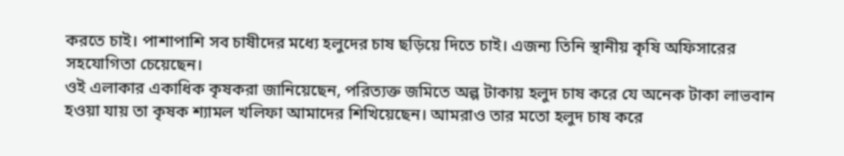করতে চাই। পাশাপাশি সব চাষীদের মধ্যে হলুদের চাষ ছড়িয়ে দিতে চাই। এজন্য তিনি স্থানীয় কৃষি অফিসারের সহযোগিতা চেয়েছেন।
ওই এলাকার একাধিক কৃষকরা জানিয়েছেন, পরিত্যক্ত জমিতে অল্প টাকায় হলুদ চাষ করে যে অনেক টাকা লাভবান হওয়া যায় তা কৃষক শ্যামল খলিফা আমাদের শিখিয়েছেন। আমরাও তার মতো হলুদ চাষ করে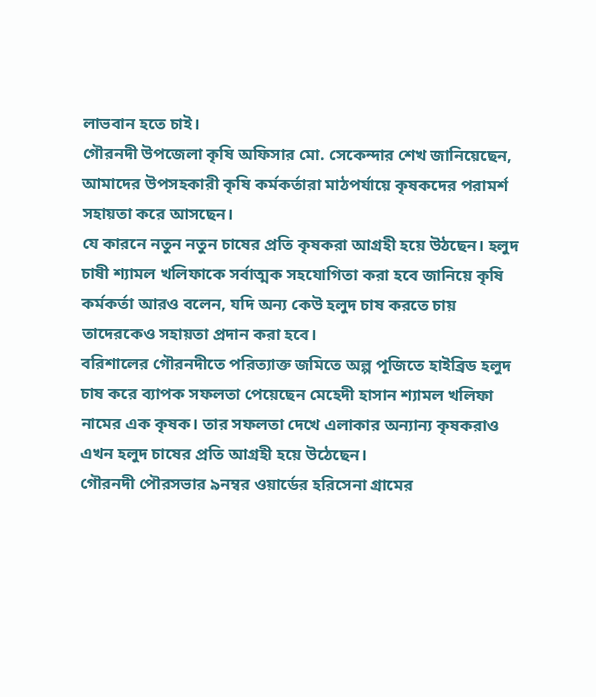লাভবান হতে চাই।
গৌরনদী উপজেলা কৃষি অফিসার মো. সেকেন্দার শেখ জানিয়েছেন, আমাদের উপসহকারী কৃষি কর্মকর্তারা মাঠপর্যায়ে কৃষকদের পরামর্শ সহায়তা করে আসছেন।
যে কারনে নতুন নতুন চাষের প্রতি কৃষকরা আগ্রহী হয়ে উঠছেন। হলুদ চাষী শ্যামল খলিফাকে সর্বাত্মক সহযোগিতা করা হবে জানিয়ে কৃষি কর্মকর্তা আরও বলেন, যদি অন্য কেউ হলুদ চাষ করতে চায় তাদেরকেও সহায়তা প্রদান করা হবে।
বরিশালের গৌরনদীতে পরিত্যাক্ত জমিতে অল্প পূজিতে হাইব্রিড হলুদ চাষ করে ব্যাপক সফলতা পেয়েছেন মেহেদী হাসান শ্যামল খলিফা নামের এক কৃষক। তার সফলতা দেখে এলাকার অন্যান্য কৃষকরাও এখন হলুদ চাষের প্রতি আগ্রহী হয়ে উঠেছেন।
গৌরনদী পৌরসভার ৯নম্বর ওয়ার্ডের হরিসেনা গ্রামের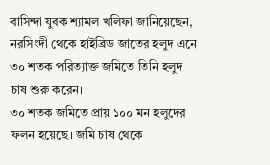বাসিন্দা যুবক শ্যামল খলিফা জানিয়েছেন, নরসিংদী থেকে হাইব্রিড জাতের হলুদ এনে ৩০ শতক পরিত্যাক্ত জমিতে তিনি হলুদ চাষ শুরু করেন।
৩০ শতক জমিতে প্রায় ১০০ মন হলুদের ফলন হয়েছে। জমি চাষ থেকে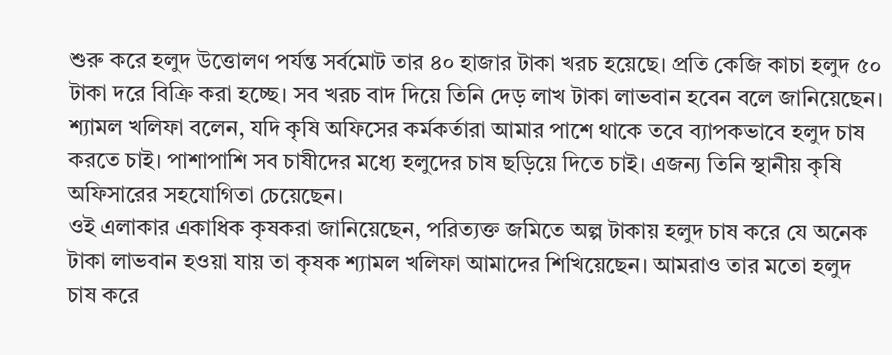শুরু করে হলুদ উত্তোলণ পর্যন্ত সর্বমোট তার ৪০ হাজার টাকা খরচ হয়েছে। প্রতি কেজি কাচা হলুদ ৫০ টাকা দরে বিক্রি করা হচ্ছে। সব খরচ বাদ দিয়ে তিনি দেড় লাখ টাকা লাভবান হবেন বলে জানিয়েছেন।
শ্যামল খলিফা বলেন, যদি কৃষি অফিসের কর্মকর্তারা আমার পাশে থাকে তবে ব্যাপকভাবে হলুদ চাষ করতে চাই। পাশাপাশি সব চাষীদের মধ্যে হলুদের চাষ ছড়িয়ে দিতে চাই। এজন্য তিনি স্থানীয় কৃষি অফিসারের সহযোগিতা চেয়েছেন।
ওই এলাকার একাধিক কৃষকরা জানিয়েছেন, পরিত্যক্ত জমিতে অল্প টাকায় হলুদ চাষ করে যে অনেক টাকা লাভবান হওয়া যায় তা কৃষক শ্যামল খলিফা আমাদের শিখিয়েছেন। আমরাও তার মতো হলুদ চাষ করে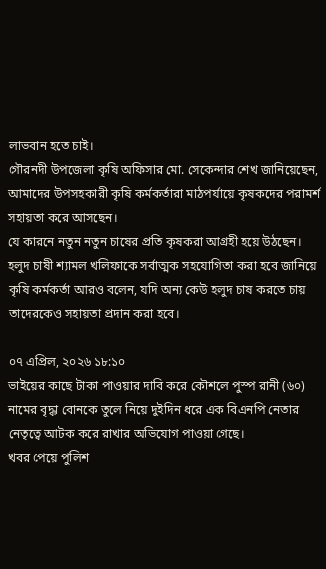লাভবান হতে চাই।
গৌরনদী উপজেলা কৃষি অফিসার মো. সেকেন্দার শেখ জানিয়েছেন, আমাদের উপসহকারী কৃষি কর্মকর্তারা মাঠপর্যায়ে কৃষকদের পরামর্শ সহায়তা করে আসছেন।
যে কারনে নতুন নতুন চাষের প্রতি কৃষকরা আগ্রহী হয়ে উঠছেন। হলুদ চাষী শ্যামল খলিফাকে সর্বাত্মক সহযোগিতা করা হবে জানিয়ে কৃষি কর্মকর্তা আরও বলেন, যদি অন্য কেউ হলুদ চাষ করতে চায় তাদেরকেও সহায়তা প্রদান করা হবে।

০৭ এপ্রিল, ২০২৬ ১৮:১০
ভাইয়ের কাছে টাকা পাওয়ার দাবি করে কৌশলে পুস্প রানী (৬০) নামের বৃদ্ধা বোনকে তুলে নিয়ে দুইদিন ধরে এক বিএনপি নেতার নেতৃত্বে আটক করে রাখার অভিযোগ পাওয়া গেছে।
খবর পেয়ে পুলিশ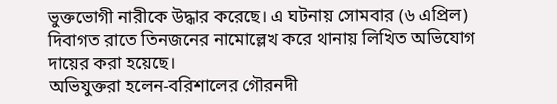ভুক্তভোগী নারীকে উদ্ধার করেছে। এ ঘটনায় সোমবার (৬ এপ্রিল) দিবাগত রাতে তিনজনের নামোল্লেখ করে থানায় লিখিত অভিযোগ দায়ের করা হয়েছে।
অভিযুক্তরা হলেন-বরিশালের গৌরনদী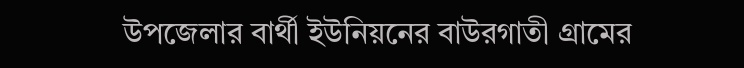উপজেলার বার্থী ইউনিয়নের বাউরগাতী গ্রামের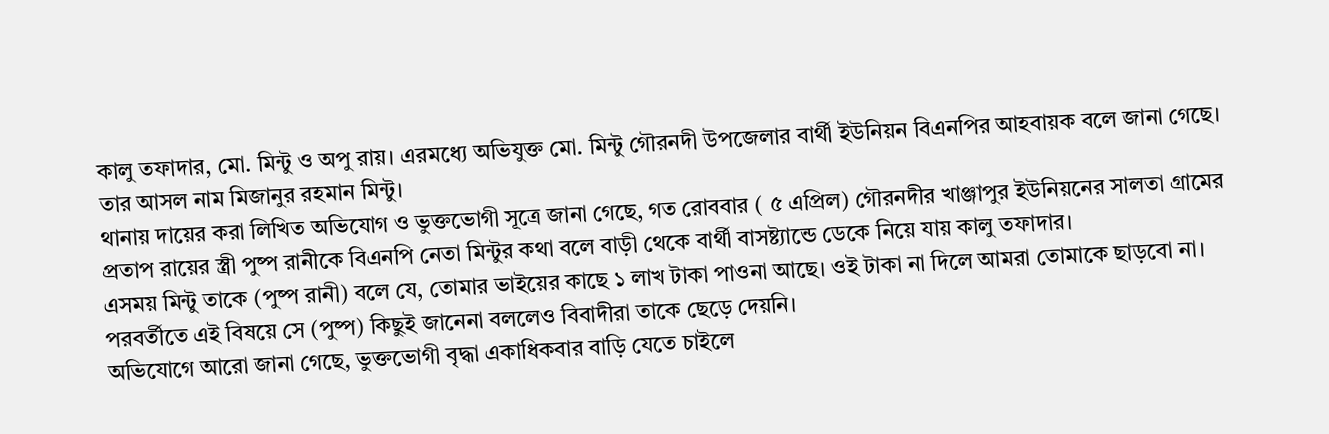কালু তফাদার, মো. মিন্টু ও অপু রায়। এরমধ্যে অভিযুক্ত মো. মিন্টু গৌরনদী উপজেলার বার্থী ইউনিয়ন বিএনপির আহবায়ক বলে জানা গেছে। তার আসল নাম মিজানুর রহমান মিন্টু।
থানায় দায়ের করা লিখিত অভিযোগ ও ভুক্তভোগী সূত্রে জানা গেছে, গত রোববার ( ৫ এপ্রিল) গৌরনদীর খাঞ্জাপুর ইউনিয়নের সালতা গ্রামের প্রতাপ রায়ের স্ত্রী পুষ্প রানীকে বিএনপি নেতা মিন্টুর কথা বলে বাড়ী থেকে বার্থী বাসষ্ট্যান্ডে ডেকে নিয়ে যায় কালু তফাদার।
এসময় মিন্টু তাকে (পুষ্প রানী) বলে যে, তোমার ভাইয়ের কাছে ১ লাখ টাকা পাওনা আছে। ওই টাকা না দিলে আমরা তোমাকে ছাড়বো না। পরবর্তীতে এই বিষয়ে সে (পুষ্প) কিছুই জানেনা বললেও বিবাদীরা তাকে ছেড়ে দেয়নি।
অভিযোগে আরো জানা গেছে, ভুক্তভোগী বৃদ্ধা একাধিকবার বাড়ি যেতে চাইলে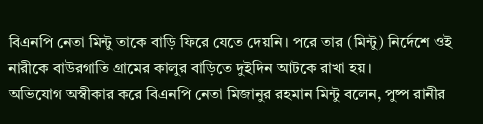বিএনপি নেতা মিন্টু তাকে বাড়ি ফিরে যেতে দেয়নি। পরে তার (মিন্টু) নির্দেশে ওই নারীকে বাউরগাতি গ্রামের কালুর বাড়িতে দুইদিন আটকে রাখা হয়।
অভিযোগ অস্বীকার করে বিএনপি নেতা মিজানুর রহমান মিন্টু বলেন, পুষ্প রানীর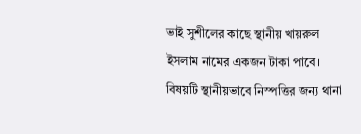ভাই সুশীলের কাছে স্থানীয় খায়রুল ইসলাম নামের একজন টাকা পাবে। বিষয়টি স্থানীয়ভাবে নিস্পত্তির জন্য থানা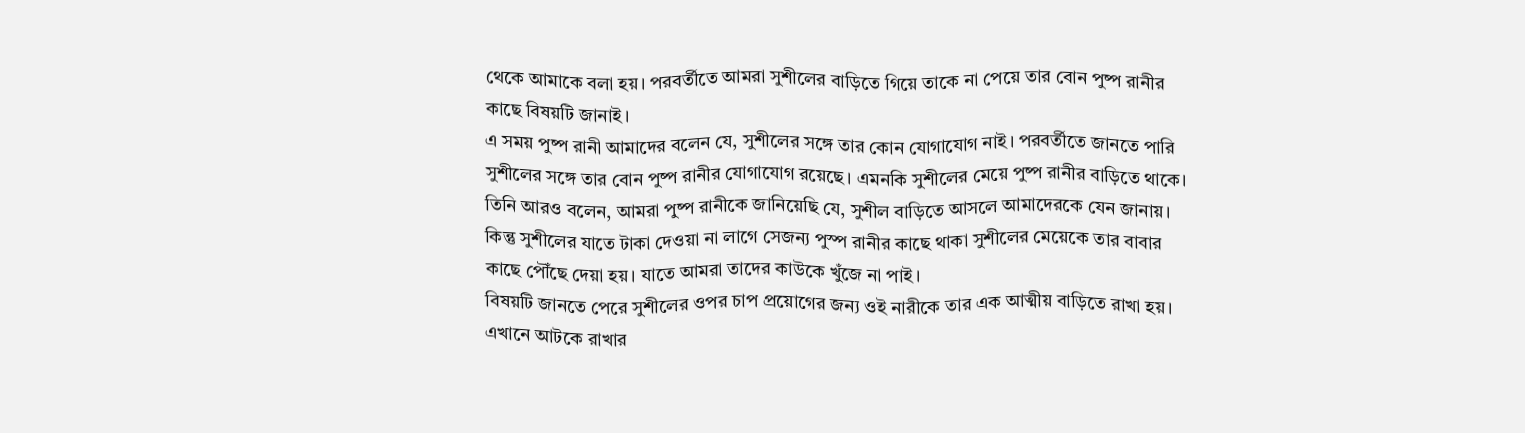থেকে আমাকে বলা হয়। পরবর্তীতে আমরা সুশীলের বাড়িতে গিয়ে তাকে না পেয়ে তার বোন পুষ্প রানীর কাছে বিষয়টি জানাই।
এ সময় পুষ্প রানী আমাদের বলেন যে, সুশীলের সঙ্গে তার কোন যোগাযোগ নাই। পরবর্তীতে জানতে পারি সুশীলের সঙ্গে তার বোন পুষ্প রানীর যোগাযোগ রয়েছে। এমনকি সুশীলের মেয়ে পুষ্প রানীর বাড়িতে থাকে।
তিনি আরও বলেন, আমরা পুষ্প রানীকে জানিয়েছি যে, সুশীল বাড়িতে আসলে আমাদেরকে যেন জানায়। কিন্তু সুশীলের যাতে টাকা দেওয়া না লাগে সেজন্য পুস্প রানীর কাছে থাকা সুশীলের মেয়েকে তার বাবার কাছে পৌঁছে দেয়া হয়। যাতে আমরা তাদের কাউকে খুঁজে না পাই।
বিষয়টি জানতে পেরে সুশীলের ওপর চাপ প্রয়োগের জন্য ওই নারীকে তার এক আত্মীয় বাড়িতে রাখা হয়। এখানে আটকে রাখার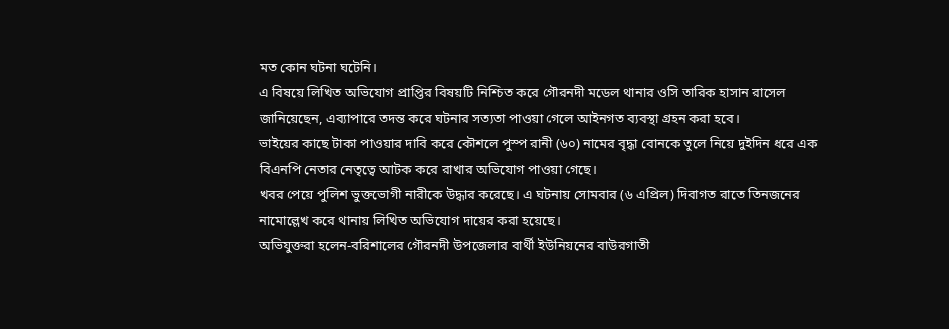মত কোন ঘটনা ঘটেনি।
এ বিষয়ে লিখিত অভিযোগ প্রাপ্তির বিষয়টি নিশ্চিত করে গৌরনদী মডেল থানার ওসি তারিক হাসান রাসেল জানিয়েছেন, এব্যাপারে তদন্ত করে ঘটনার সত্যতা পাওয়া গেলে আইনগত ব্যবস্থা গ্রহন করা হবে।
ভাইয়ের কাছে টাকা পাওয়ার দাবি করে কৌশলে পুস্প রানী (৬০) নামের বৃদ্ধা বোনকে তুলে নিয়ে দুইদিন ধরে এক বিএনপি নেতার নেতৃত্বে আটক করে রাখার অভিযোগ পাওয়া গেছে।
খবর পেয়ে পুলিশ ভুক্তভোগী নারীকে উদ্ধার করেছে। এ ঘটনায় সোমবার (৬ এপ্রিল) দিবাগত রাতে তিনজনের নামোল্লেখ করে থানায় লিখিত অভিযোগ দায়ের করা হয়েছে।
অভিযুক্তরা হলেন-বরিশালের গৌরনদী উপজেলার বার্থী ইউনিয়নের বাউরগাতী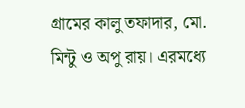গ্রামের কালু তফাদার, মো. মিন্টু ও অপু রায়। এরমধ্যে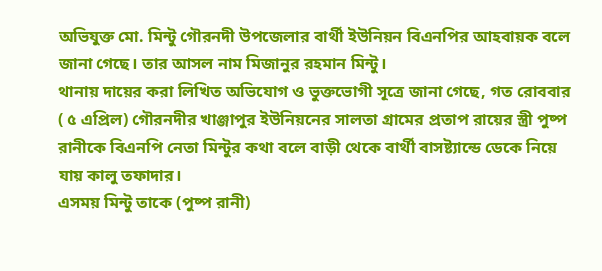অভিযুক্ত মো. মিন্টু গৌরনদী উপজেলার বার্থী ইউনিয়ন বিএনপির আহবায়ক বলে জানা গেছে। তার আসল নাম মিজানুর রহমান মিন্টু।
থানায় দায়ের করা লিখিত অভিযোগ ও ভুক্তভোগী সূত্রে জানা গেছে, গত রোববার ( ৫ এপ্রিল) গৌরনদীর খাঞ্জাপুর ইউনিয়নের সালতা গ্রামের প্রতাপ রায়ের স্ত্রী পুষ্প রানীকে বিএনপি নেতা মিন্টুর কথা বলে বাড়ী থেকে বার্থী বাসষ্ট্যান্ডে ডেকে নিয়ে যায় কালু তফাদার।
এসময় মিন্টু তাকে (পুষ্প রানী)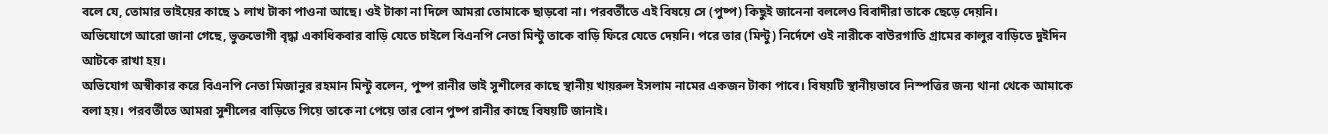বলে যে, তোমার ভাইয়ের কাছে ১ লাখ টাকা পাওনা আছে। ওই টাকা না দিলে আমরা তোমাকে ছাড়বো না। পরবর্তীতে এই বিষয়ে সে (পুষ্প) কিছুই জানেনা বললেও বিবাদীরা তাকে ছেড়ে দেয়নি।
অভিযোগে আরো জানা গেছে, ভুক্তভোগী বৃদ্ধা একাধিকবার বাড়ি যেতে চাইলে বিএনপি নেতা মিন্টু তাকে বাড়ি ফিরে যেতে দেয়নি। পরে তার (মিন্টু) নির্দেশে ওই নারীকে বাউরগাতি গ্রামের কালুর বাড়িতে দুইদিন আটকে রাখা হয়।
অভিযোগ অস্বীকার করে বিএনপি নেতা মিজানুর রহমান মিন্টু বলেন, পুষ্প রানীর ভাই সুশীলের কাছে স্থানীয় খায়রুল ইসলাম নামের একজন টাকা পাবে। বিষয়টি স্থানীয়ভাবে নিস্পত্তির জন্য থানা থেকে আমাকে বলা হয়। পরবর্তীতে আমরা সুশীলের বাড়িতে গিয়ে তাকে না পেয়ে তার বোন পুষ্প রানীর কাছে বিষয়টি জানাই।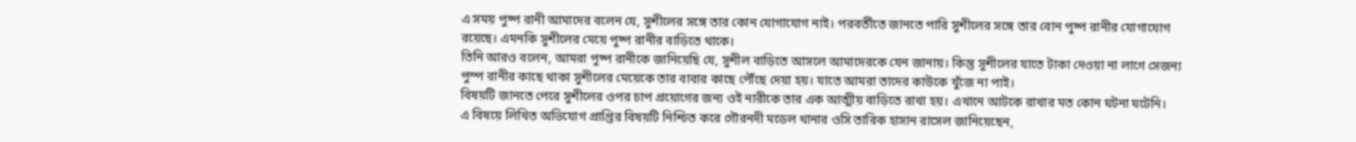এ সময় পুষ্প রানী আমাদের বলেন যে, সুশীলের সঙ্গে তার কোন যোগাযোগ নাই। পরবর্তীতে জানতে পারি সুশীলের সঙ্গে তার বোন পুষ্প রানীর যোগাযোগ রয়েছে। এমনকি সুশীলের মেয়ে পুষ্প রানীর বাড়িতে থাকে।
তিনি আরও বলেন, আমরা পুষ্প রানীকে জানিয়েছি যে, সুশীল বাড়িতে আসলে আমাদেরকে যেন জানায়। কিন্তু সুশীলের যাতে টাকা দেওয়া না লাগে সেজন্য পুস্প রানীর কাছে থাকা সুশীলের মেয়েকে তার বাবার কাছে পৌঁছে দেয়া হয়। যাতে আমরা তাদের কাউকে খুঁজে না পাই।
বিষয়টি জানতে পেরে সুশীলের ওপর চাপ প্রয়োগের জন্য ওই নারীকে তার এক আত্মীয় বাড়িতে রাখা হয়। এখানে আটকে রাখার মত কোন ঘটনা ঘটেনি।
এ বিষয়ে লিখিত অভিযোগ প্রাপ্তির বিষয়টি নিশ্চিত করে গৌরনদী মডেল থানার ওসি তারিক হাসান রাসেল জানিয়েছেন,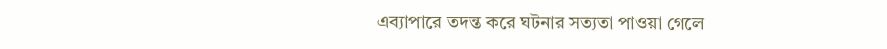এব্যাপারে তদন্ত করে ঘটনার সত্যতা পাওয়া গেলে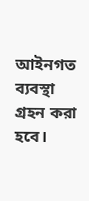আইনগত ব্যবস্থা গ্রহন করা হবে।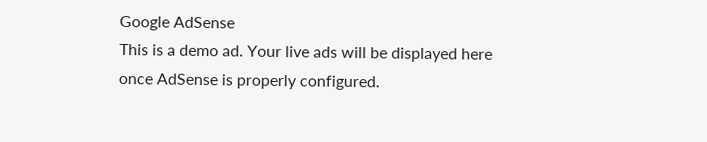Google AdSense
This is a demo ad. Your live ads will be displayed here once AdSense is properly configured.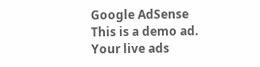Google AdSense
This is a demo ad. Your live ads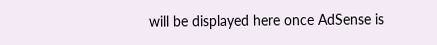will be displayed here once AdSense is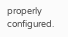properly configured.